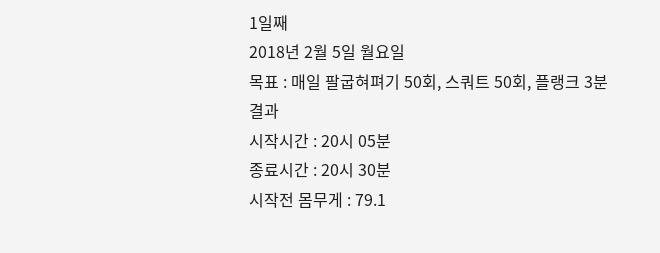1일째
2018년 2월 5일 월요일
목표 : 매일 팔굽혀펴기 50회, 스쿼트 50회, 플랭크 3분
결과
시작시간 : 20시 05분
종료시간 : 20시 30분
시작전 몸무게 : 79.1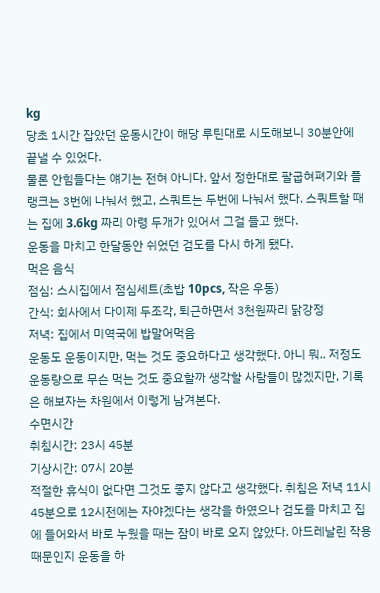kg
당초 1시간 잡았던 운동시간이 해당 루틴대로 시도해보니 30분안에 끝낼 수 있었다.
물론 안힘들다는 얘기는 전혀 아니다. 앞서 정한대로 팔굽혀펴기와 플랭크는 3번에 나눠서 했고, 스쿼트는 두번에 나눠서 했다. 스쿼트할 때는 집에 3.6kg 짜리 아령 두개가 있어서 그걸 들고 했다.
운동을 마치고 한달동안 쉬었던 검도를 다시 하게 됐다.
먹은 음식
점심: 스시집에서 점심세트(초밥 10pcs, 작은 우동)
간식: 회사에서 다이제 두조각, 퇴근하면서 3천원짜리 닭강정
저녁: 집에서 미역국에 밥말어먹음
운동도 운동이지만, 먹는 것도 중요하다고 생각했다. 아니 뭐.. 저정도 운동량으로 무슨 먹는 것도 중요할까 생각할 사람들이 많겠지만, 기록은 해보자는 차원에서 이렇게 남겨본다.
수면시간
취침시간: 23시 45분
기상시간: 07시 20분
적절한 휴식이 없다면 그것도 좋지 않다고 생각했다. 취침은 저녁 11시 45분으로 12시전에는 자야겠다는 생각을 하였으나 검도를 마치고 집에 들어와서 바로 누웠을 때는 잠이 바로 오지 않았다. 아드레날린 작용때문인지 운동을 하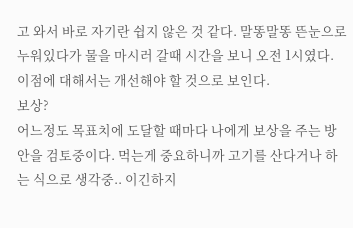고 와서 바로 자기란 쉽지 않은 것 같다. 말똥말똥 뜬눈으로 누워있다가 물을 마시러 갈때 시간을 보니 오전 1시였다. 이점에 대해서는 개선해야 할 것으로 보인다.
보상?
어느정도 목표치에 도달할 때마다 나에게 보상을 주는 방안을 검토중이다. 먹는게 중요하니까 고기를 산다거나 하는 식으로 생각중.. 이긴하지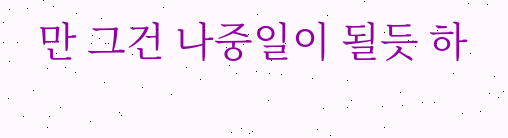만 그건 나중일이 될듯 하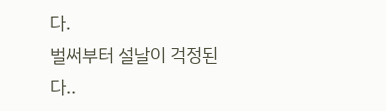다.
벌써부터 설날이 걱정된다..